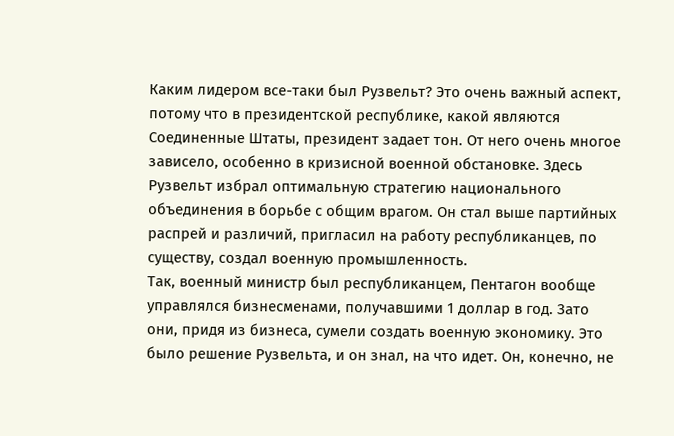Каким лидером все-таки был Рузвельт? Это очень важный аспект, потому что в президентской республике, какой являются Соединенные Штаты, президент задает тон. От него очень многое зависело, особенно в кризисной военной обстановке. Здесь Рузвельт избрал оптимальную стратегию национального объединения в борьбе с общим врагом. Он стал выше партийных распрей и различий, пригласил на работу республиканцев, по существу, создал военную промышленность.
Так, военный министр был республиканцем, Пентагон вообще управлялся бизнесменами, получавшими 1 доллар в год. Зато они, придя из бизнеса, сумели создать военную экономику. Это было решение Рузвельта, и он знал, на что идет. Он, конечно, не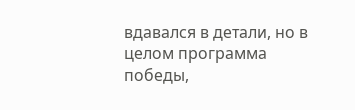вдавался в детали, но в целом программа победы,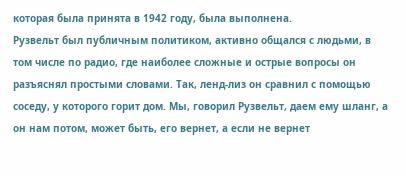которая была принята в 1942 году, была выполнена.
Рузвельт был публичным политиком, активно общался с людьми, в том числе по радио, где наиболее сложные и острые вопросы он разъяснял простыми словами. Так, ленд-лиз он сравнил с помощью соседу, у которого горит дом. Мы, говорил Рузвельт, даем ему шланг, а он нам потом, может быть, его вернет, а если не вернет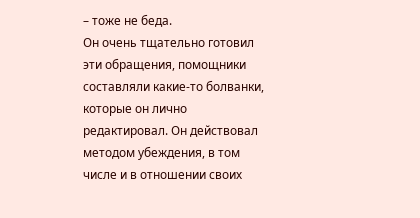– тоже не беда.
Он очень тщательно готовил эти обращения, помощники составляли какие-то болванки, которые он лично редактировал. Он действовал методом убеждения, в том числе и в отношении своих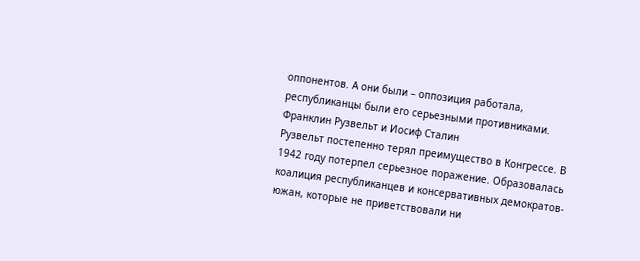оппонентов. А они были – оппозиция работала, республиканцы были его серьезными противниками.
Франклин Рузвельт и Иосиф Сталин
Рузвельт постепенно терял преимущество в Конгрессе. В 1942 году потерпел серьезное поражение. Образовалась коалиция республиканцев и консервативных демократов-южан, которые не приветствовали ни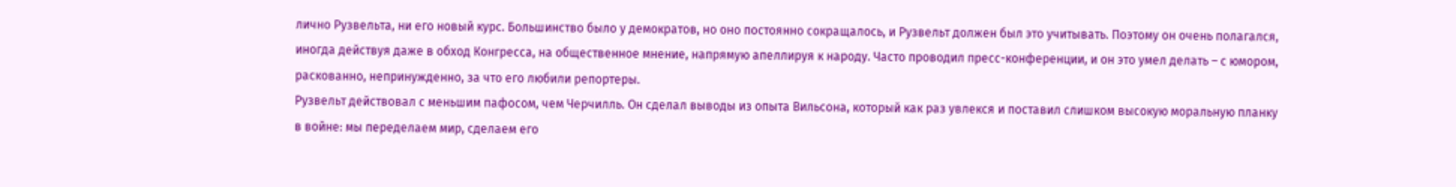лично Рузвельта, ни его новый курс. Большинство было у демократов, но оно постоянно сокращалось, и Рузвельт должен был это учитывать. Поэтому он очень полагался, иногда действуя даже в обход Конгресса, на общественное мнение, напрямую апеллируя к народу. Часто проводил пресс-конференции, и он это умел делать – с юмором, раскованно, непринужденно, за что его любили репортеры.
Рузвельт действовал с меньшим пафосом, чем Черчилль. Он сделал выводы из опыта Вильсона, который как раз увлекся и поставил слишком высокую моральную планку в войне: мы переделаем мир, сделаем его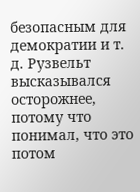безопасным для демократии и т. д. Рузвельт высказывался осторожнее, потому что понимал, что это потом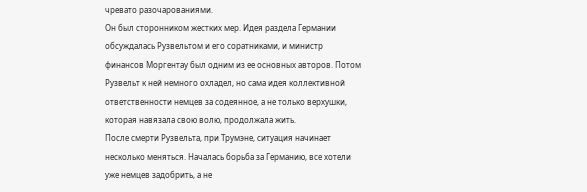чревато разочарованиями.
Он был сторонником жестких мер. Идея раздела Германии обсуждалась Рузвельтом и его соратниками, и министр финансов Моргентау был одним из ее основных авторов. Потом Рузвельт к ней немного охладел, но сама идея коллективной ответственности немцев за содеянное, а не только верхушки, которая навязала свою волю, продолжала жить.
После смерти Рузвельта, при Трумэне, ситуация начинает несколько меняться. Началась борьба за Германию, все хотели уже немцев задобрить, а не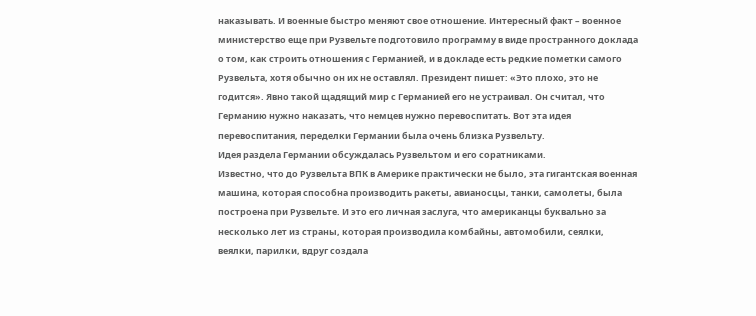наказывать. И военные быстро меняют свое отношение. Интересный факт – военное министерство еще при Рузвельте подготовило программу в виде пространного доклада о том, как строить отношения с Германией, и в докладе есть редкие пометки самого Рузвельта, хотя обычно он их не оставлял. Президент пишет: «Это плохо, это не годится». Явно такой щадящий мир с Германией его не устраивал. Он считал, что Германию нужно наказать, что немцев нужно перевоспитать. Вот эта идея перевоспитания, переделки Германии была очень близка Рузвельту.
Идея раздела Германии обсуждалась Рузвельтом и его соратниками.
Известно, что до Рузвельта ВПК в Америке практически не было, эта гигантская военная машина, которая способна производить ракеты, авианосцы, танки, самолеты, была построена при Рузвельте. И это его личная заслуга, что американцы буквально за несколько лет из страны, которая производила комбайны, автомобили, сеялки, веялки, парилки, вдруг создала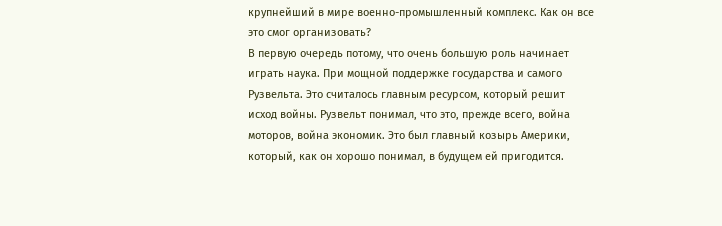крупнейший в мире военно-промышленный комплекс. Как он все это смог организовать?
В первую очередь потому, что очень большую роль начинает играть наука. При мощной поддержке государства и самого Рузвельта. Это считалось главным ресурсом, который решит исход войны. Рузвельт понимал, что это, прежде всего, война моторов, война экономик. Это был главный козырь Америки, который, как он хорошо понимал, в будущем ей пригодится.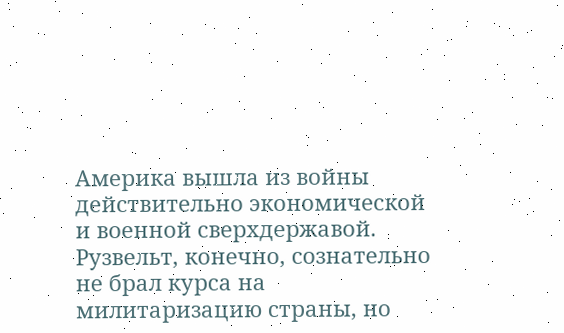Америка вышла из войны действительно экономической и военной сверхдержавой.
Рузвельт, конечно, сознательно не брал курса на милитаризацию страны, но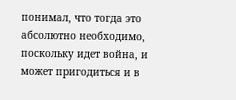понимал, что тогда это абсолютно необходимо, поскольку идет война, и может пригодиться и в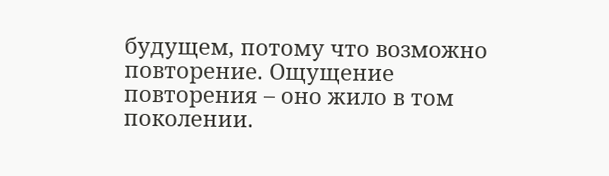будущем, потому что возможно повторение. Ощущение повторения – оно жило в том поколении.